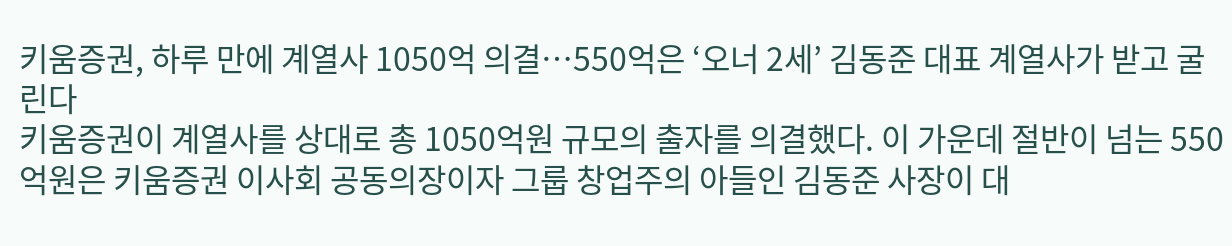키움증권, 하루 만에 계열사 1050억 의결…550억은 ‘오너 2세’ 김동준 대표 계열사가 받고 굴린다
키움증권이 계열사를 상대로 총 1050억원 규모의 출자를 의결했다. 이 가운데 절반이 넘는 550억원은 키움증권 이사회 공동의장이자 그룹 창업주의 아들인 김동준 사장이 대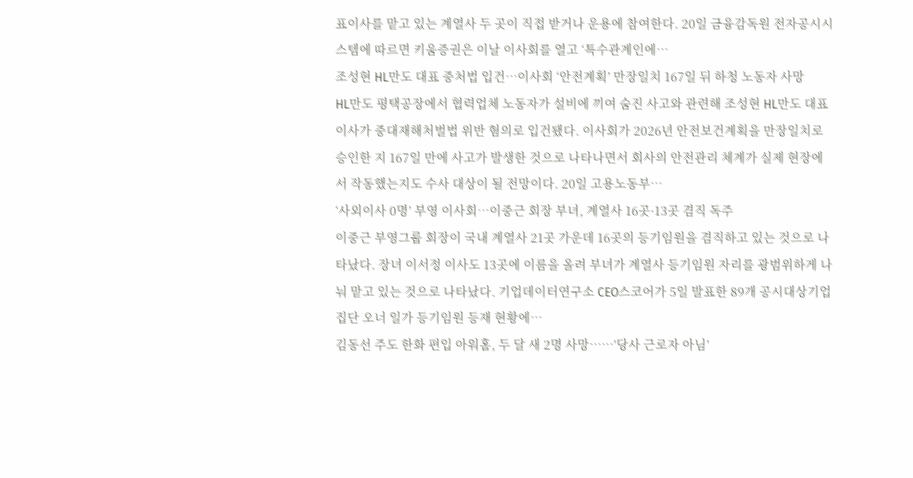표이사를 맡고 있는 계열사 두 곳이 직접 받거나 운용에 참여한다. 20일 금융감독원 전자공시시스템에 따르면 키움증권은 이날 이사회를 열고 ‘특수관계인에…
조성현 HL만도 대표 중처법 입건…이사회 ‘안전계획’ 만장일치 167일 뒤 하청 노동자 사망
HL만도 평택공장에서 협력업체 노동자가 설비에 끼여 숨진 사고와 관련해 조성현 HL만도 대표이사가 중대재해처벌법 위반 혐의로 입건됐다. 이사회가 2026년 안전보건계획을 만장일치로 승인한 지 167일 만에 사고가 발생한 것으로 나타나면서 회사의 안전관리 체계가 실제 현장에서 작동했는지도 수사 대상이 될 전망이다. 20일 고용노동부…
‘사외이사 0명’ 부영 이사회…이중근 회장 부녀, 계열사 16곳·13곳 겸직 독주
이중근 부영그룹 회장이 국내 계열사 21곳 가운데 16곳의 등기임원을 겸직하고 있는 것으로 나타났다. 장녀 이서정 이사도 13곳에 이름을 올려 부녀가 계열사 등기임원 자리를 광범위하게 나눠 맡고 있는 것으로 나타났다. 기업데이터연구소 CEO스코어가 5일 발표한 89개 공시대상기업집단 오너 일가 등기임원 등재 현황에…
김동선 주도 한화 편입 아워홈, 두 달 새 2명 사망……’당사 근로자 아님’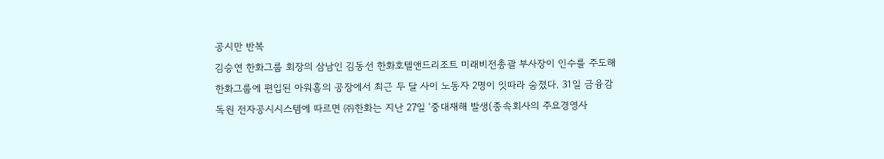공시만 반복
김승연 한화그룹 회장의 삼남인 김동선 한화호텔앤드리조트 미래비전총괄 부사장이 인수를 주도해 한화그룹에 편입된 아워홈의 공장에서 최근 두 달 사이 노동자 2명이 잇따라 숨졌다. 31일 금융감독원 전자공시시스템에 따르면 ㈜한화는 지난 27일 ‘중대재해 발생(종속회사의 주요경영사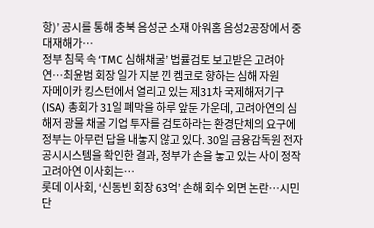항)’ 공시를 통해 충북 음성군 소재 아워홈 음성2공장에서 중대재해가…
정부 침묵 속 ‘TMC 심해채굴’ 법률검토 보고받은 고려아연…최윤범 회장 일가 지분 낀 켐코로 향하는 심해 자원
자메이카 킹스턴에서 열리고 있는 제31차 국제해저기구(ISA) 총회가 31일 폐막을 하루 앞둔 가운데, 고려아연의 심해저 광물 채굴 기업 투자를 검토하라는 환경단체의 요구에 정부는 아무런 답을 내놓지 않고 있다. 30일 금융감독원 전자공시시스템을 확인한 결과, 정부가 손을 놓고 있는 사이 정작 고려아연 이사회는…
롯데 이사회, ‘신동빈 회장 63억’ 손해 회수 외면 논란…시민단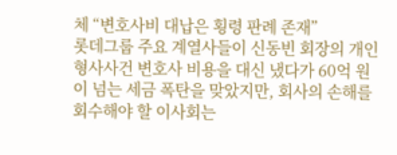체 “변호사비 대납은 횡령 판례 존재”
롯데그룹 주요 계열사들이 신동빈 회장의 개인 형사사건 변호사 비용을 대신 냈다가 60억 원이 넘는 세금 폭탄을 맞았지만, 회사의 손해를 회수해야 할 이사회는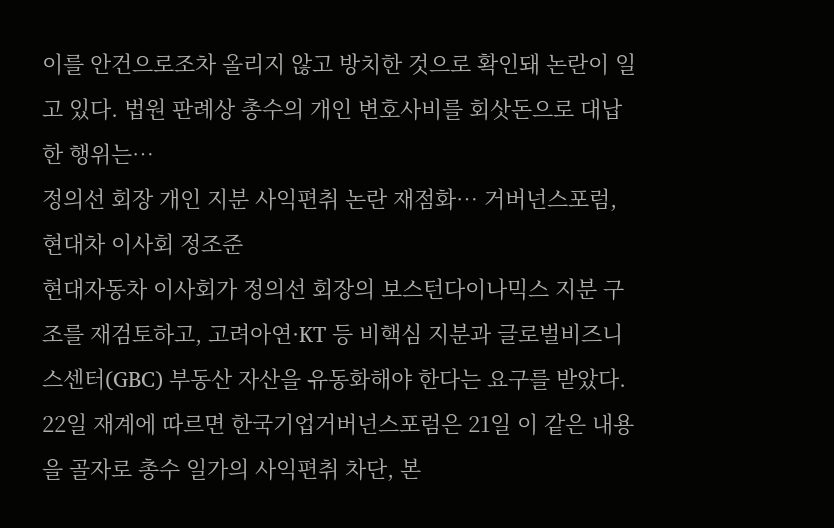이를 안건으로조차 올리지 않고 방치한 것으로 확인돼 논란이 일고 있다. 법원 판례상 총수의 개인 변호사비를 회삿돈으로 대납한 행위는…
정의선 회장 개인 지분 사익편취 논란 재점화… 거버넌스포럼, 현대차 이사회 정조준
현대자동차 이사회가 정의선 회장의 보스턴다이나믹스 지분 구조를 재검토하고, 고려아연·KT 등 비핵심 지분과 글로벌비즈니스센터(GBC) 부동산 자산을 유동화해야 한다는 요구를 받았다. 22일 재계에 따르면 한국기업거버넌스포럼은 21일 이 같은 내용을 골자로 총수 일가의 사익편취 차단, 본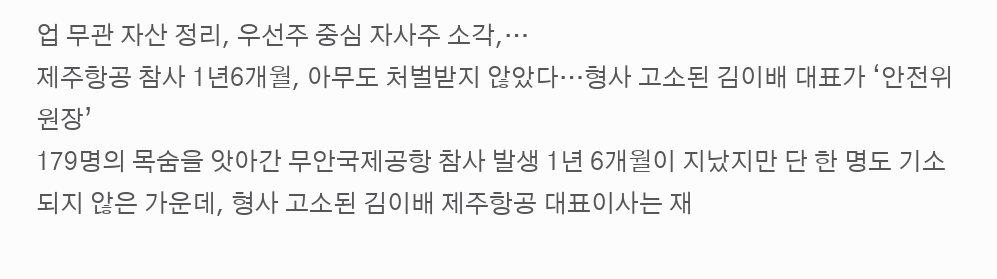업 무관 자산 정리, 우선주 중심 자사주 소각,…
제주항공 참사 1년6개월, 아무도 처벌받지 않았다…형사 고소된 김이배 대표가 ‘안전위원장’
179명의 목숨을 앗아간 무안국제공항 참사 발생 1년 6개월이 지났지만 단 한 명도 기소되지 않은 가운데, 형사 고소된 김이배 제주항공 대표이사는 재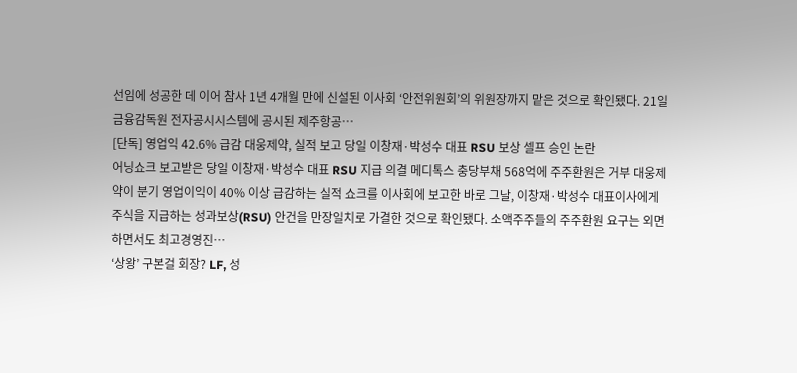선임에 성공한 데 이어 참사 1년 4개월 만에 신설된 이사회 ‘안전위원회’의 위원장까지 맡은 것으로 확인됐다. 21일 금융감독원 전자공시시스템에 공시된 제주항공…
[단독] 영업익 42.6% 급감 대웅제약, 실적 보고 당일 이창재·박성수 대표 RSU 보상 셀프 승인 논란
어닝쇼크 보고받은 당일 이창재·박성수 대표 RSU 지급 의결 메디톡스 충당부채 568억에 주주환원은 거부 대웅제약이 분기 영업이익이 40% 이상 급감하는 실적 쇼크를 이사회에 보고한 바로 그날, 이창재·박성수 대표이사에게 주식을 지급하는 성과보상(RSU) 안건을 만장일치로 가결한 것으로 확인됐다. 소액주주들의 주주환원 요구는 외면하면서도 최고경영진…
‘상왕’ 구본걸 회장? LF, 성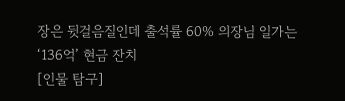장은 뒷걸음질인데 출석률 60% 의장님 일가는 ‘136억’ 현금 잔치
[인물 탐구]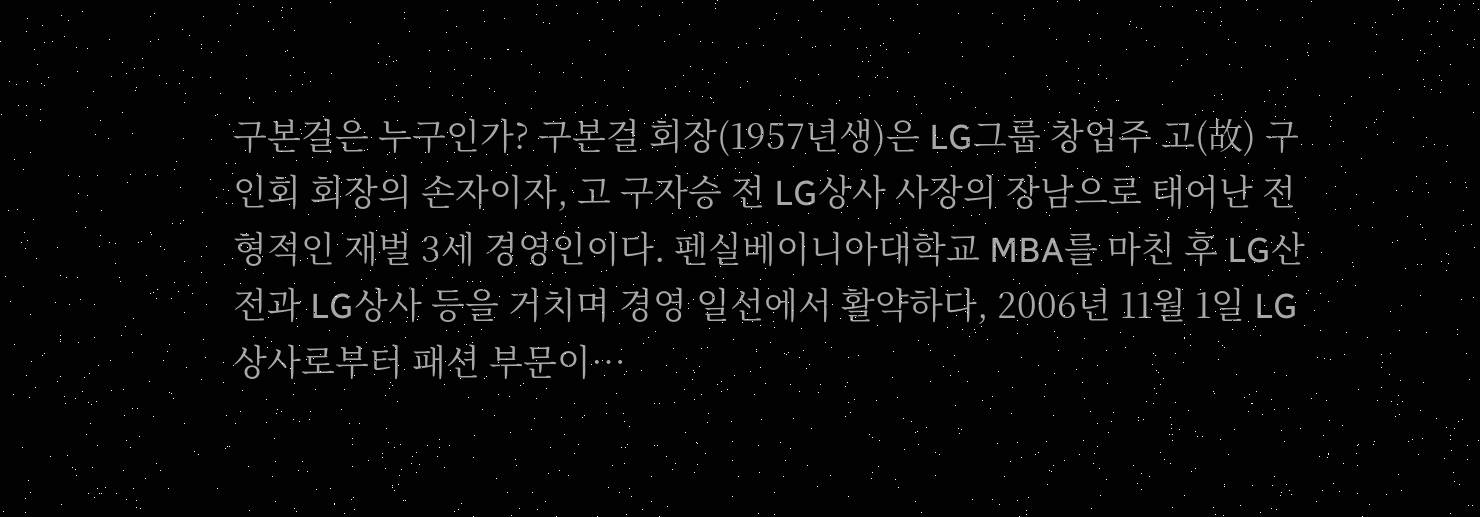구본걸은 누구인가? 구본걸 회장(1957년생)은 LG그룹 창업주 고(故) 구인회 회장의 손자이자, 고 구자승 전 LG상사 사장의 장남으로 태어난 전형적인 재벌 3세 경영인이다. 펜실베이니아대학교 MBA를 마친 후 LG산전과 LG상사 등을 거치며 경영 일선에서 활약하다, 2006년 11월 1일 LG상사로부터 패션 부문이…